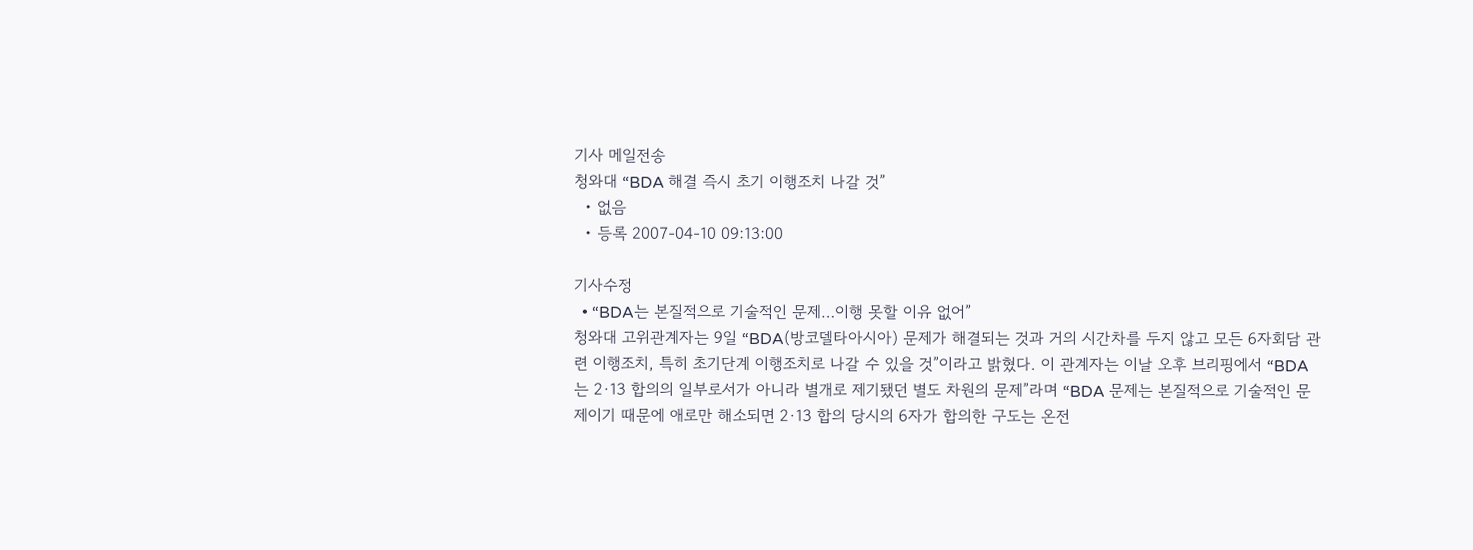기사 메일전송
청와대 “BDA 해결 즉시 초기 이행조치 나갈 것”
  • 없음
  • 등록 2007-04-10 09:13:00

기사수정
  • “BDA는 본질적으로 기술적인 문제…이행 못할 이유 없어”
청와대 고위관계자는 9일 “BDA(방코델타아시아) 문제가 해결되는 것과 거의 시간차를 두지 않고 모든 6자회담 관련 이행조치, 특히 초기단계 이행조치로 나갈 수 있을 것”이라고 밝혔다. 이 관계자는 이날 오후 브리핑에서 “BDA는 2·13 합의의 일부로서가 아니라 별개로 제기됐던 별도 차원의 문제”라며 “BDA 문제는 본질적으로 기술적인 문제이기 때문에 애로만 해소되면 2·13 합의 당시의 6자가 합의한 구도는 온전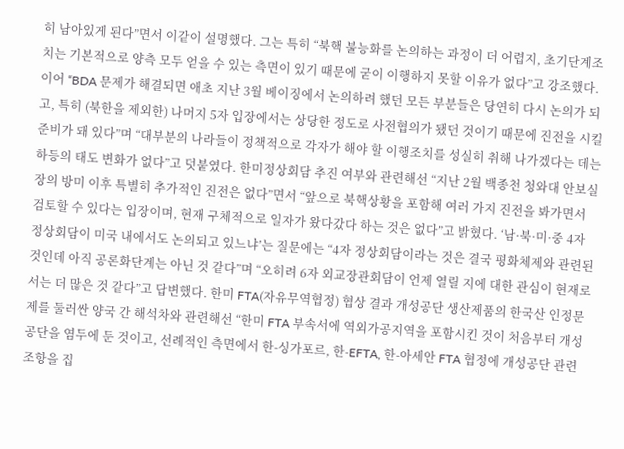히 남아있게 된다”면서 이같이 설명했다. 그는 특히 “북핵 불능화를 논의하는 과정이 더 어렵지, 초기단계조치는 기본적으로 양측 모두 얻을 수 있는 측면이 있기 때문에 굳이 이행하지 못할 이유가 없다”고 강조했다. 이어 “BDA 문제가 해결되면 애초 지난 3월 베이징에서 논의하려 했던 모든 부분들은 당연히 다시 논의가 되고, 특히 (북한을 제외한) 나머지 5자 입장에서는 상당한 정도로 사전협의가 됐던 것이기 때문에 진전을 시킬 준비가 돼 있다”며 “대부분의 나라들이 정책적으로 각자가 해야 할 이행조치를 성실히 취해 나가겠다는 데는 하등의 태도 변화가 없다”고 덧붙였다. 한미정상회담 추진 여부와 관련해선 “지난 2월 백종천 청와대 안보실장의 방미 이후 특별히 추가적인 진전은 없다”면서 “앞으로 북핵상황을 포함해 여러 가지 진전을 봐가면서 검토할 수 있다는 입장이며, 현재 구체적으로 일자가 왔다갔다 하는 것은 없다”고 밝혔다. ‘남·북·미·중 4자 정상회담이 미국 내에서도 논의되고 있느냐’는 질문에는 “4자 정상회담이라는 것은 결국 평화체제와 관련된 것인데 아직 공론화단계는 아닌 것 같다”며 “오히려 6자 외교장관회담이 언제 열릴 지에 대한 관심이 현재로서는 더 많은 것 같다”고 답변했다. 한미 FTA(자유무역협정) 협상 결과 개성공단 생산제품의 한국산 인정문제를 둘러싼 양국 간 해석차와 관련해선 “한미 FTA 부속서에 역외가공지역을 포함시킨 것이 처음부터 개성공단을 염두에 둔 것이고, 선례적인 측면에서 한-싱가포르, 한-EFTA, 한-아세안 FTA 협정에 개성공단 관련 조항을 집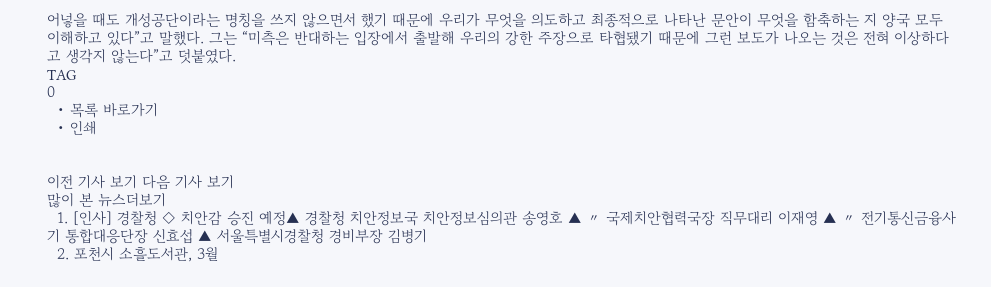어넣을 때도 개성공단이라는 명칭을 쓰지 않으면서 했기 때문에 우리가 무엇을 의도하고 최종적으로 나타난 문안이 무엇을 함축하는 지 양국 모두 이해하고 있다”고 말했다. 그는 “미측은 반대하는 입장에서 출발해 우리의 강한 주장으로 타협됐기 때문에 그런 보도가 나오는 것은 전혀 이상하다고 생각지 않는다”고 덧붙였다.
TAG
0
  • 목록 바로가기
  • 인쇄


이전 기사 보기 다음 기사 보기
많이 본 뉴스더보기
  1. [인사] 경찰청 ◇ 치안감 승진 예정▲ 경찰청 치안정보국 치안정보심의관 송영호 ▲ 〃 국제치안협력국장 직무대리 이재영 ▲ 〃 전기통신금융사기 통합대응단장 신효섭 ▲ 서울특별시경찰청 경비부장 김병기
  2. 포천시 소흘도서관, 3월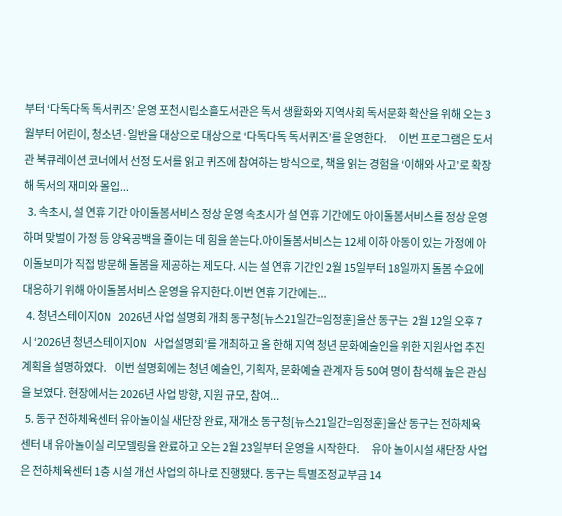부터 ‘다독다독 독서퀴즈’ 운영 포천시립소흘도서관은 독서 생활화와 지역사회 독서문화 확산을 위해 오는 3월부터 어린이, 청소년·일반을 대상으로 대상으로 ‘다독다독 독서퀴즈’를 운영한다.      이번 프로그램은 도서관 북큐레이션 코너에서 선정 도서를 읽고 퀴즈에 참여하는 방식으로, 책을 읽는 경험을 ‘이해와 사고’로 확장해 독서의 재미와 몰입...
  3. 속초시, 설 연휴 기간 아이돌봄서비스 정상 운영 속초시가 설 연휴 기간에도 아이돌봄서비스를 정상 운영하며 맞벌이 가정 등 양육공백을 줄이는 데 힘을 쏟는다.아이돌봄서비스는 12세 이하 아동이 있는 가정에 아이돌보미가 직접 방문해 돌봄을 제공하는 제도다. 시는 설 연휴 기간인 2월 15일부터 18일까지 돌봄 수요에 대응하기 위해 아이돌봄서비스 운영을 유지한다.이번 연휴 기간에는...
  4. 청년스테이지ON 2026년 사업 설명회 개최 동구청[뉴스21일간=임정훈]울산 동구는  2월 12일 오후 7시 ‘2026년 청년스테이지ON 사업설명회’를 개최하고 올 한해 지역 청년 문화예술인을 위한 지원사업 추진 계획을 설명하였다.    이번 설명회에는 청년 예술인, 기획자, 문화예술 관계자 등 50여 명이 참석해 높은 관심을 보였다. 현장에서는 2026년 사업 방향, 지원 규모, 참여...
  5. 동구 전하체육센터 유아놀이실 새단장 완료, 재개소 동구청[뉴스21일간=임정훈]울산 동구는 전하체육센터 내 유아놀이실 리모델링을 완료하고 오는 2월 23일부터 운영을 시작한다.      유아 놀이시설 새단장 사업은 전하체육센터 1층 시설 개선 사업의 하나로 진행됐다. 동구는 특별조정교부금 14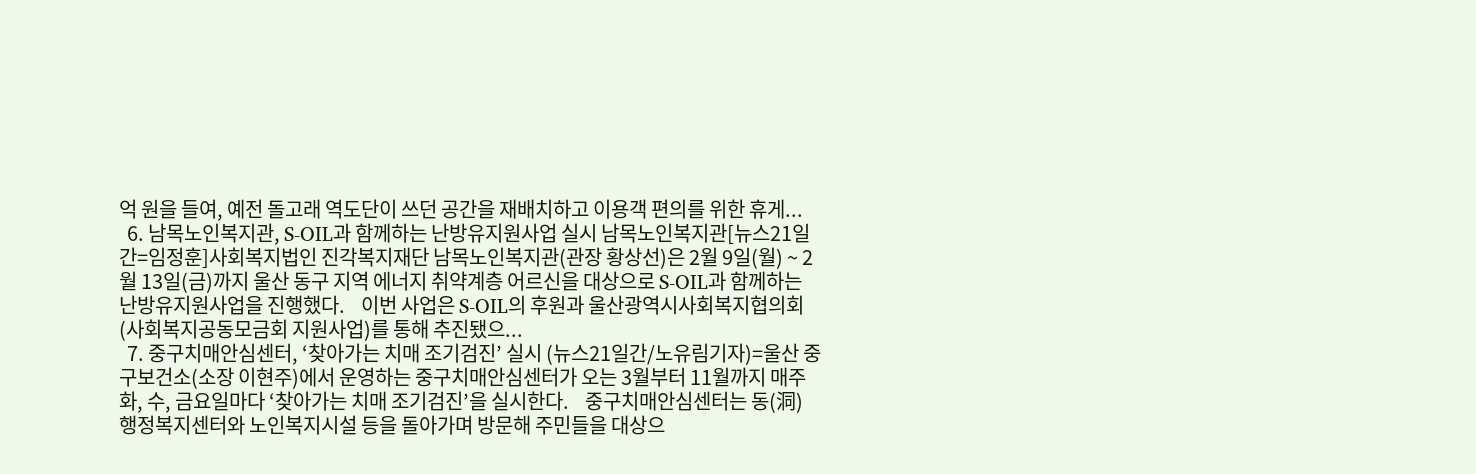억 원을 들여, 예전 돌고래 역도단이 쓰던 공간을 재배치하고 이용객 편의를 위한 휴게...
  6. 남목노인복지관, S-OIL과 함께하는 난방유지원사업 실시 남목노인복지관[뉴스21일간=임정훈]사회복지법인 진각복지재단 남목노인복지관(관장 황상선)은 2월 9일(월) ~ 2월 13일(금)까지 울산 동구 지역 에너지 취약계층 어르신을 대상으로 S-OIL과 함께하는 난방유지원사업을 진행했다.    이번 사업은 S-OIL의 후원과 울산광역시사회복지협의회(사회복지공동모금회 지원사업)를 통해 추진됐으...
  7. 중구치매안심센터, ‘찾아가는 치매 조기검진’ 실시 (뉴스21일간/노유림기자)=울산 중구보건소(소장 이현주)에서 운영하는 중구치매안심센터가 오는 3월부터 11월까지 매주 화, 수, 금요일마다 ‘찾아가는 치매 조기검진’을 실시한다.    중구치매안심센터는 동(洞) 행정복지센터와 노인복지시설 등을 돌아가며 방문해 주민들을 대상으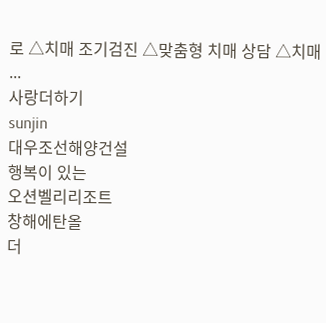로 △치매 조기검진 △맞춤형 치매 상담 △치매 ...
사랑더하기
sunjin
대우조선해양건설
행복이 있는
오션벨리리조트
창해에탄올
더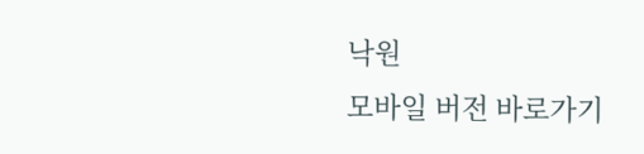낙원
모바일 버전 바로가기